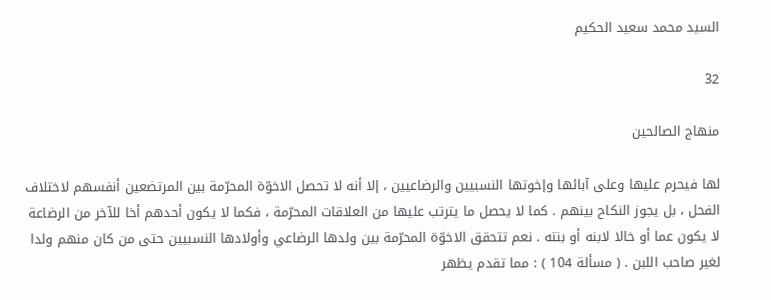السيد محمد سعيد الحكيم

32

منهاج الصالحين

لها فيحرم عليها وعلى آبائها وإخوتها النسبيين والرضاعيين ، إلا أنه لا تحصل الاخوّة المحرّمة بين المرتضعين أنفسهم لاختلاف الفحل ، بل يجوز النكاح بينهم . كما لا يحصل ما يترتب عليها من العلاقات المحرّمة ، فكما لا يكون أحدهم أخا للآخر من الرضاعة لا يكون عما أو خالا لابنه أو بنته . نعم تتحقق الاخوّة المحرّمة بين ولدها الرضاعي وأولادها النسبيين حتى من كان منهم ولدا لغير صاحب اللبن . ( مسألة 104 ) : مما تقدم يظهر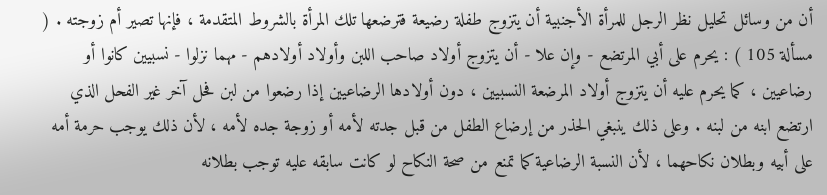أن من وسائل تحليل نظر الرجل للمرأة الأجنبية أن يتزوج طفلة رضيعة فترضعها تلك المرأة بالشروط المتقدمة ، فإنها تصير أم زوجته . ( مسألة 105 ) : يحرم على أبي المرتضع - وإن علا - أن يتزوج أولاد صاحب اللبن وأولاد أولادهم - مهما نزلوا - نسبيين كانوا أو رضاعيين ، كما يحرم عليه أن يتزوج أولاد المرضعة النسبيين ، دون أولادها الرضاعيين إذا رضعوا من لبن فحل آخر غير الفحل الذي ارتضع ابنه من لبنه . وعلى ذلك ينبغي الحذر من إرضاع الطفل من قبل جدته لأمه أو زوجة جده لأمه ، لأن ذلك يوجب حرمة أمه على أبيه وبطلان نكاحهما ، لأن النسبة الرضاعية كما تمنع من صحة النكاح لو كانت سابقه عليه توجب بطلانه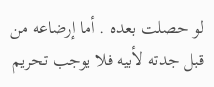لو حصلت بعده . أما إرضاعه من قبل جدته لأبيه فلا يوجب تحريم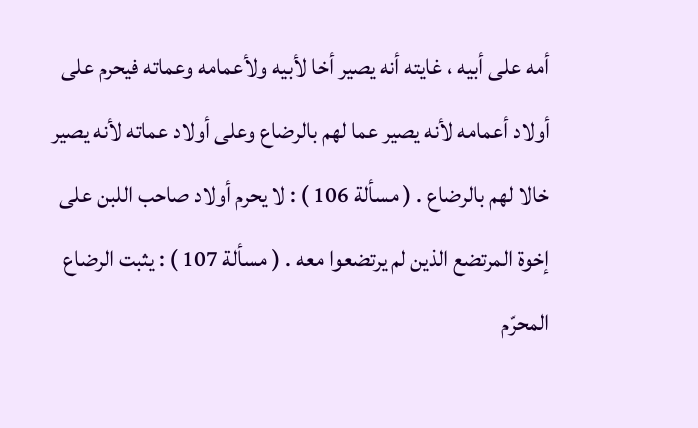أمه على أبيه ، غايته أنه يصير أخا لأبيه ولأعمامه وعماته فيحرم على أولاد أعمامه لأنه يصير عما لهم بالرضاع وعلى أولاد عماته لأنه يصير خالا لهم بالرضاع . ( مسألة 106 ) : لا يحرم أولاد صاحب اللبن على إخوة المرتضع الذين لم يرتضعوا معه . ( مسألة 107 ) : يثبت الرضاع المحرّم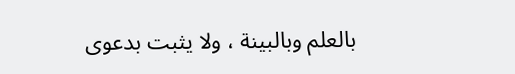بالعلم وبالبينة ، ولا يثبت بدعوى